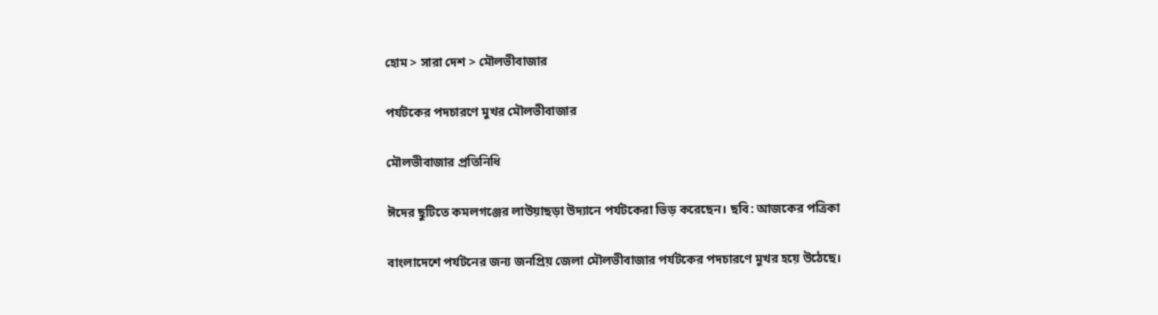হোম > সারা দেশ > মৌলভীবাজার

পর্যটকের পদচারণে মুখর মৌলভীবাজার

মৌলভীবাজার প্রতিনিধি

ঈদের ছুটিতে কমলগঞ্জের লাউয়াছড়া উদ্যানে পর্যটকেরা ভিড় করেছেন। ছবি: আজকের পত্রিকা

বাংলাদেশে পর্যটনের জন্য জনপ্রিয় জেলা মৌলভীবাজার পর্যটকের পদচারণে মুখর হয়ে উঠেছে।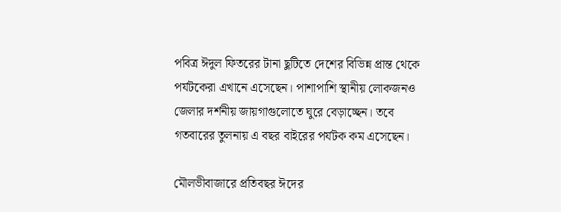পবিত্র ঈদুল ফিতরের টানা ছুটিতে দেশের বিভিন্ন প্রান্ত থেকে পর্যটকেরা এখানে এসেছেন। পাশাপাশি স্থানীয় লোকজনও জেলার দর্শনীয় জায়গাগুলোতে ঘুরে বেড়াচ্ছেন। তবে গতবারের তুলনায় এ বছর বাইরের পর্যটক কম এসেছেন।

মৌলভীবাজারে প্রতিবছর ঈদের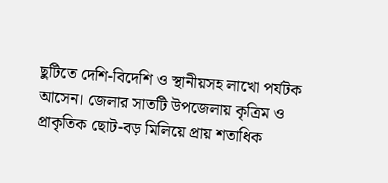ছুটিতে দেশি-বিদেশি ও স্থানীয়সহ লাখো পর্যটক আসেন। জেলার সাতটি উপজেলায় কৃত্রিম ও প্রাকৃতিক ছোট-বড় মিলিয়ে প্রায় শতাধিক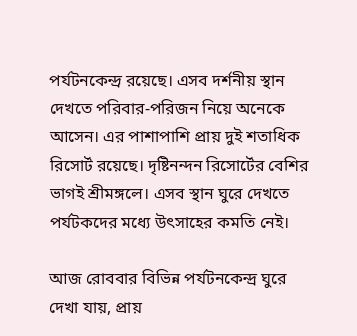পর্যটনকেন্দ্র রয়েছে। এসব দর্শনীয় স্থান দেখতে পরিবার-পরিজন নিয়ে অনেকে আসেন। এর পাশাপাশি প্রায় দুই শতাধিক রিসোর্ট রয়েছে। দৃষ্টিনন্দন রিসোর্টের বেশির ভাগই শ্রীমঙ্গলে। এসব স্থান ঘুরে দেখতে পর্যটকদের মধ্যে উৎসাহের কমতি নেই।

আজ রোববার বিভিন্ন পর্যটনকেন্দ্র ঘুরে দেখা যায়, প্রায়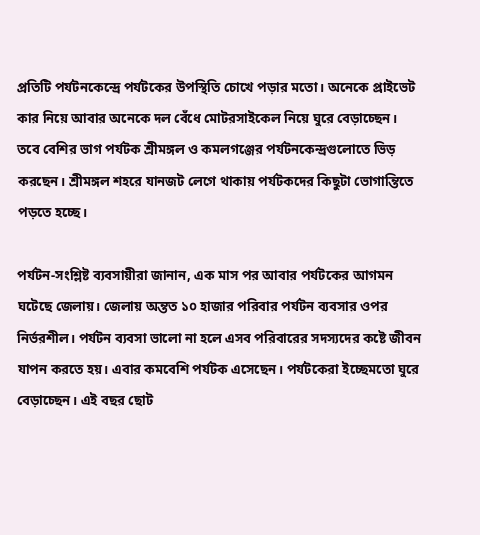প্রতিটি পর্যটনকেন্দ্রে পর্যটকের উপস্থিতি চোখে পড়ার মতো। অনেকে প্রাইভেট কার নিয়ে আবার অনেকে দল বেঁধে মোটরসাইকেল নিয়ে ঘুরে বেড়াচ্ছেন। তবে বেশির ভাগ পর্যটক শ্রীমঙ্গল ও কমলগঞ্জের পর্যটনকেন্দ্রগুলোতে ভিড় করছেন। শ্রীমঙ্গল শহরে যানজট লেগে থাকায় পর্যটকদের কিছুটা ভোগান্তিতে পড়তে হচ্ছে।

পর্যটন-সংশ্লিষ্ট ব্যবসায়ীরা জানান, এক মাস পর আবার পর্যটকের আগমন ঘটেছে জেলায়। জেলায় অন্তত ১০ হাজার পরিবার পর্যটন ব্যবসার ওপর নির্ভরশীল। পর্যটন ব্যবসা ভালো না হলে এসব পরিবারের সদস্যদের কষ্টে জীবন যাপন করতে হয়। এবার কমবেশি পর্যটক এসেছেন। পর্যটকেরা ইচ্ছেমতো ঘুরে বেড়াচ্ছেন। এই বছর ছোট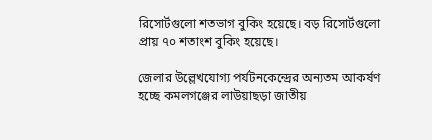রিসোর্টগুলো শতভাগ বুকিং হয়েছে। বড় রিসোর্টগুলো প্রায় ৭০ শতাংশ বুকিং হয়েছে।

জেলার উল্লেখযোগ্য পর্যটনকেন্দ্রের অন্যতম আকর্ষণ হচ্ছে কমলগঞ্জের লাউয়াছড়া জাতীয়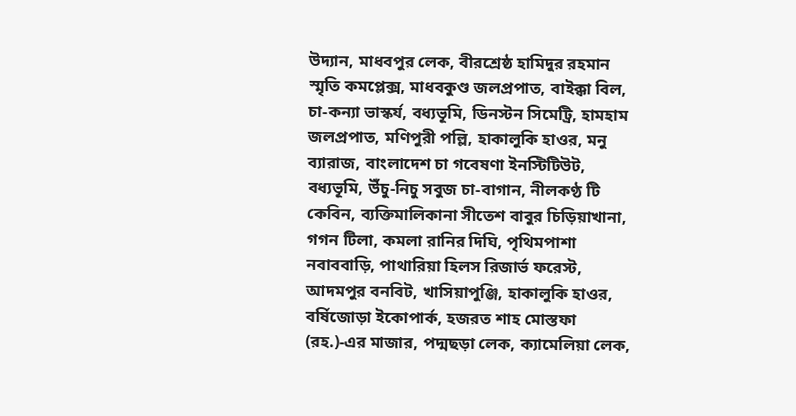উদ্যান, মাধবপুর লেক, বীরশ্রেষ্ঠ হামিদুর রহমান স্মৃতি কমপ্লেক্স, মাধবকুণ্ড জলপ্রপাত, বাইক্কা বিল, চা-কন্যা ভাস্কর্য, বধ্যভূমি, ডিনস্টন সিমেট্রি, হামহাম জলপ্রপাত, মণিপুরী পল্লি, হাকালুকি হাওর, মনু ব্যারাজ, বাংলাদেশ চা গবেষণা ইনস্টিটিউট, বধ্যভূমি, উঁচু-নিচু সবুজ চা-বাগান, নীলকণ্ঠ টি কেবিন, ব্যক্তিমালিকানা সীতেশ বাবুর চিড়িয়াখানা, গগন টিলা, কমলা রানির দিঘি, পৃথিমপাশা নবাববাড়ি, পাথারিয়া হিলস রিজার্ভ ফরেস্ট, আদমপুর বনবিট, খাসিয়াপুঞ্জি, হাকালুকি হাওর, বর্ষিজোড়া ইকোপার্ক, হজরত শাহ মোস্তফা (রহ.)-এর মাজার, পদ্মছড়া লেক, ক্যামেলিয়া লেক,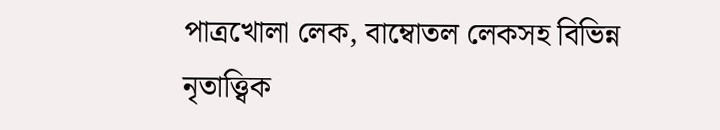পাত্রখোলা লেক, বাম্বোতল লেকসহ বিভিন্ন নৃতাত্ত্বিক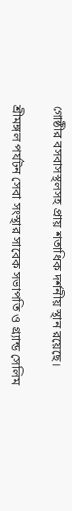গোষ্ঠীর বসবাসস্থলসহ প্রায় শতাধিক দর্শনীয় স্থান রয়েছে।

শ্রীমঙ্গল পর্যটন সেবা সংস্থার সাবেক সভাপতি ও গ্র্যান্ড সেলিম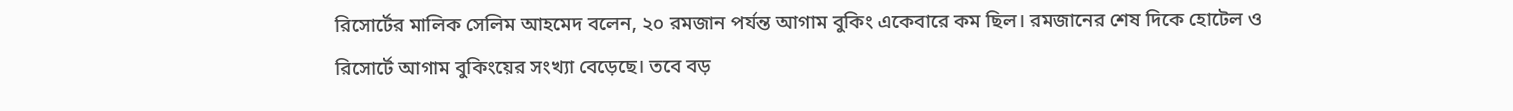রিসোর্টের মালিক সেলিম আহমেদ বলেন, ২০ রমজান পর্যন্ত আগাম বুকিং একেবারে কম ছিল। রমজানের শেষ দিকে হোটেল ও রিসোর্টে আগাম বুকিংয়ের সংখ্যা বেড়েছে। তবে বড়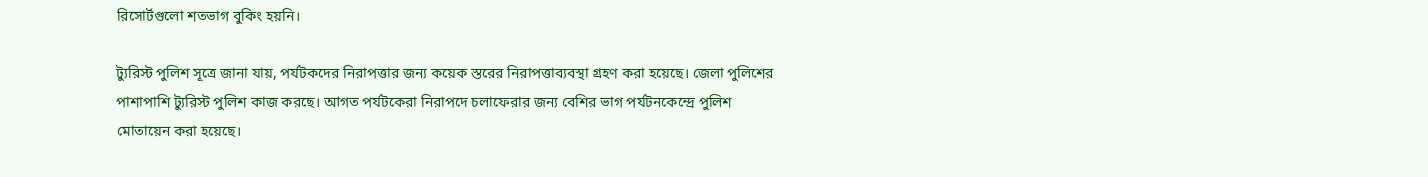রিসোর্টগুলো শতভাগ বুকিং হয়নি।

ট্যুরিস্ট পুলিশ সূত্রে জানা যায়, পর্যটকদের নিরাপত্তার জন্য কয়েক স্তরের নিরাপত্তাব্যবস্থা গ্রহণ করা হয়েছে। জেলা পুলিশের পাশাপাশি ট্যুরিস্ট পুলিশ কাজ করছে। আগত পর্যটকেরা নিরাপদে চলাফেরার জন্য বেশির ভাগ পর্যটনকেন্দ্রে পুলিশ মোতায়েন করা হয়েছে।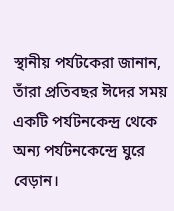স্থানীয় পর্যটকেরা জানান, তাঁরা প্রতিবছর ঈদের সময় একটি পর্যটনকেন্দ্র থেকে অন্য পর্যটনকেন্দ্রে ঘুরে বেড়ান।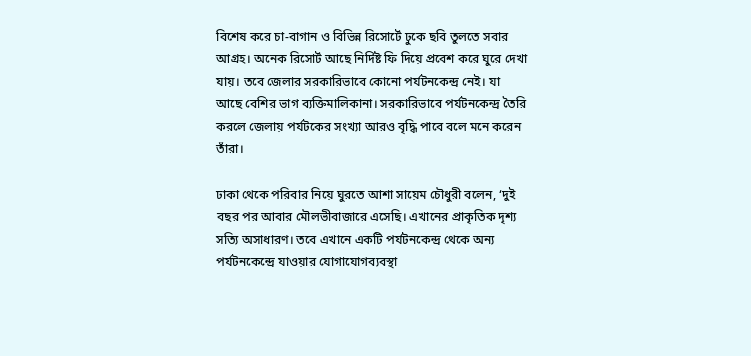বিশেষ করে চা-বাগান ও বিভিন্ন রিসোর্টে ঢুকে ছবি তুলতে সবার আগ্রহ। অনেক রিসোর্ট আছে নির্দিষ্ট ফি দিয়ে প্রবেশ করে ঘুরে দেখা যায়। তবে জেলার সরকারিভাবে কোনো পর্যটনকেন্দ্র নেই। যা আছে বেশির ভাগ ব্যক্তিমালিকানা। সরকারিভাবে পর্যটনকেন্দ্র তৈরি করলে জেলায় পর্যটকের সংখ্যা আরও বৃদ্ধি পাবে বলে মনে করেন তাঁরা।

ঢাকা থেকে পরিবার নিয়ে ঘুরতে আশা সায়েম চৌধুরী বলেন, ‘দুই বছর পর আবার মৌলভীবাজারে এসেছি। এখানের প্রাকৃতিক দৃশ্য সত্যি অসাধারণ। তবে এখানে একটি পর্যটনকেন্দ্র থেকে অন্য পর্যটনকেন্দ্রে যাওয়ার যোগাযোগব্যবস্থা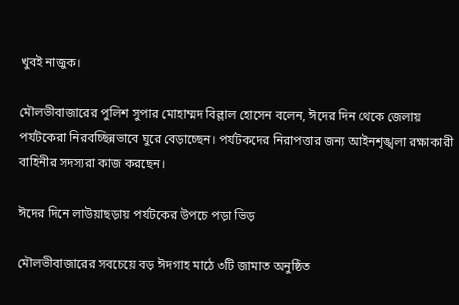খুবই নাজুক।

মৌলভীবাজারের পুলিশ সুপার মোহাম্মদ বিল্লাল হোসেন বলেন, ঈদের দিন থেকে জেলায় পর্যটকেরা নিরবচ্ছিন্নভাবে ঘুরে বেড়াচ্ছেন। পর্যটকদের নিরাপত্তার জন্য আইনশৃঙ্খলা রক্ষাকারী বাহিনীর সদস্যরা কাজ করছেন।

ঈদের দিনে লাউয়াছড়ায় পর্যটকের উপচে পড়া ভিড়

মৌলভীবাজারের সবচেয়ে বড় ঈদগাহ মাঠে ৩টি জামাত অনুষ্ঠিত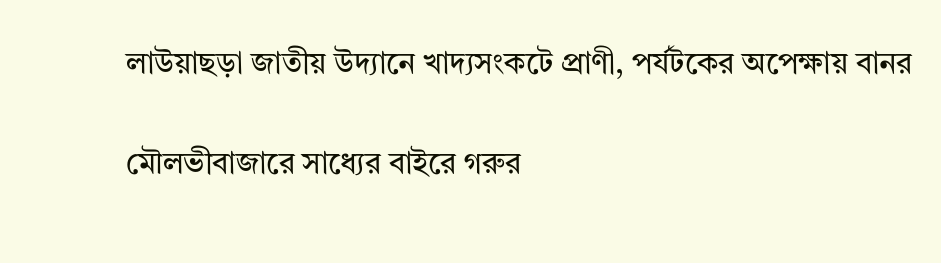লাউয়াছড়া জাতীয় উদ্যানে খাদ্যসংকটে প্রাণী, পর্যটকের অপেক্ষায় বানর

মৌলভীবাজারে সাধ্যের বাইরে গরুর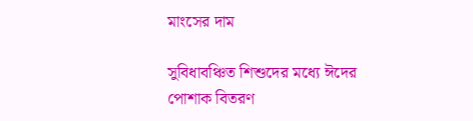মাংসের দাম

সুবিধাবঞ্চিত শিশুদের মধ্যে ঈদের পোশাক বিতরণ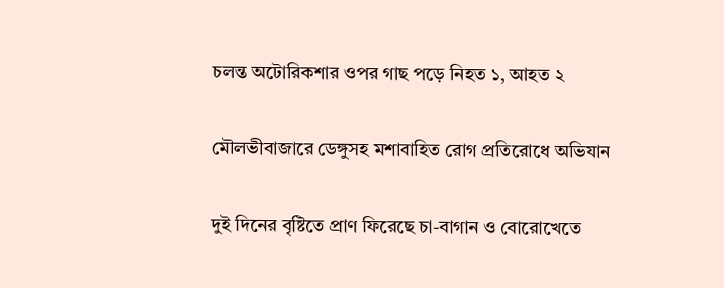চলন্ত অটোরিকশার ওপর গাছ পড়ে নিহত ১, আহত ২

মৌলভীবাজারে ডেঙ্গুসহ মশাবাহিত রোগ প্রতিরোধে অভিযান

দুই দিনের বৃষ্টিতে প্রাণ ফিরেছে চা-বাগান ও বোরোখেতে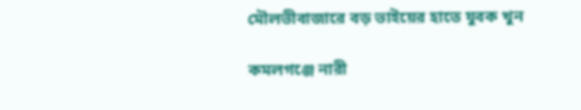মৌলভীবাজারে বড় ভাইয়ের হাতে যুবক খুন

কমলগঞ্জে নারী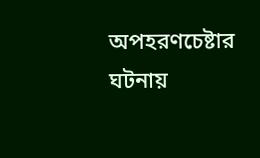অপহরণচেষ্টার ঘটনায়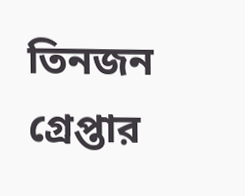তিনজন গ্রেপ্তার